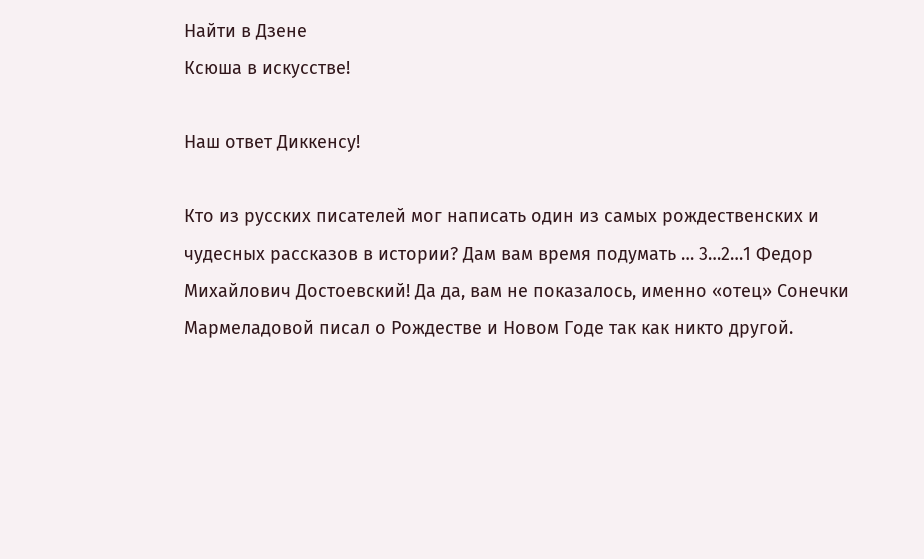Найти в Дзене
Ксюша в искусстве!

Наш ответ Диккенсу!

Кто из русских писателей мог написать один из самых рождественских и чудесных рассказов в истории? Дам вам время подумать … 3…2…1 Федор Михайлович Достоевский! Да да, вам не показалось, именно «отец» Сонечки Мармеладовой писал о Рождестве и Новом Годе так как никто другой.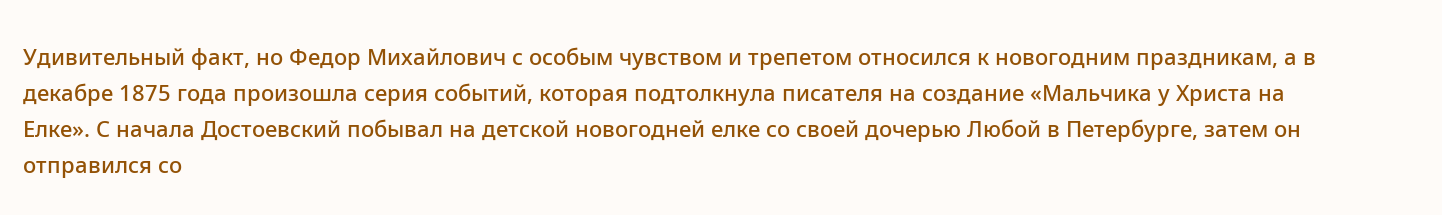Удивительный факт, но Федор Михайлович с особым чувством и трепетом относился к новогодним праздникам, а в декабре 1875 года произошла серия событий, которая подтолкнула писателя на создание «Мальчика у Христа на Елке». С начала Достоевский побывал на детской новогодней елке со своей дочерью Любой в Петербурге, затем он отправился со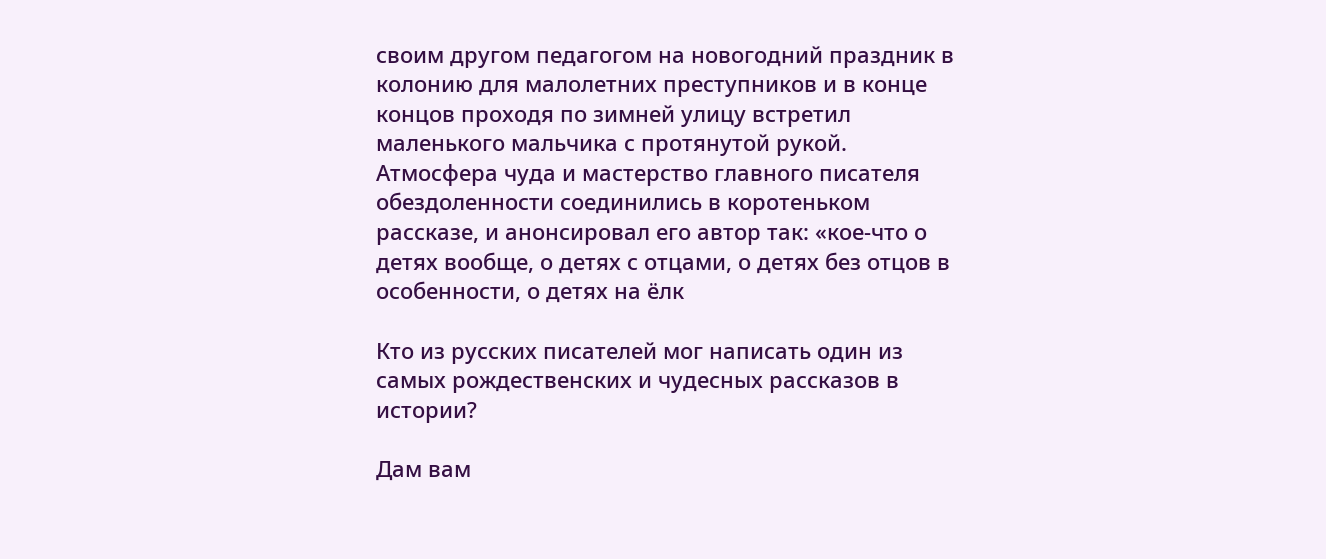своим другом педагогом на новогодний праздник в колонию для малолетних преступников и в конце концов проходя по зимней улицу встретил маленького мальчика с протянутой рукой. Атмосфера чуда и мастерство главного писателя обездоленности соединились в коротеньком рассказе, и анонсировал его автор так: «кое-что о детях вообще, о детях с отцами, о детях без отцов в особенности, о детях на ёлк

Кто из русских писателей мог написать один из самых рождественских и чудесных рассказов в истории?

Дам вам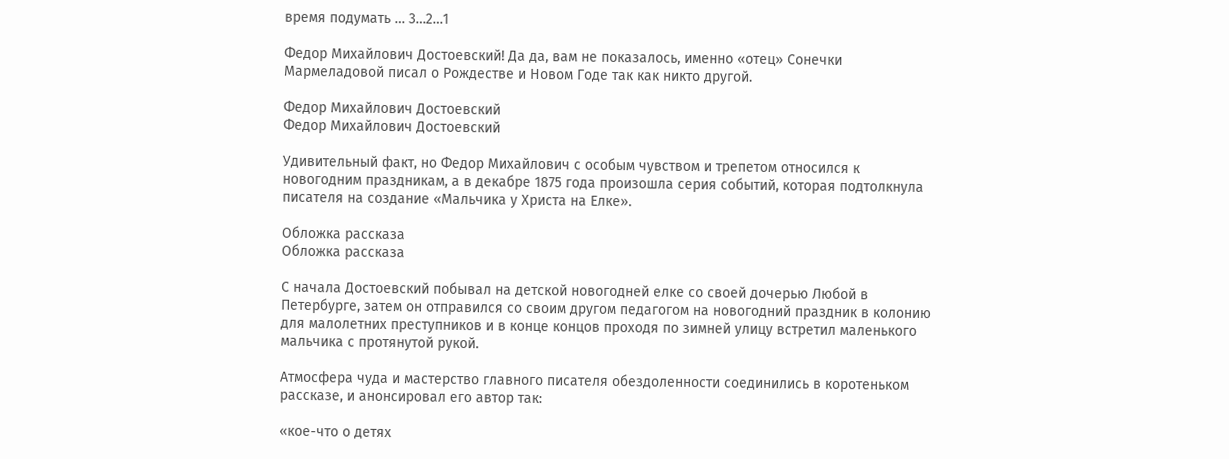время подумать … 3…2…1

Федор Михайлович Достоевский! Да да, вам не показалось, именно «отец» Сонечки Мармеладовой писал о Рождестве и Новом Годе так как никто другой.

Федор Михайлович Достоевский
Федор Михайлович Достоевский

Удивительный факт, но Федор Михайлович с особым чувством и трепетом относился к новогодним праздникам, а в декабре 1875 года произошла серия событий, которая подтолкнула писателя на создание «Мальчика у Христа на Елке».

Обложка рассказа
Обложка рассказа

С начала Достоевский побывал на детской новогодней елке со своей дочерью Любой в Петербурге, затем он отправился со своим другом педагогом на новогодний праздник в колонию для малолетних преступников и в конце концов проходя по зимней улицу встретил маленького мальчика с протянутой рукой.

Атмосфера чуда и мастерство главного писателя обездоленности соединились в коротеньком рассказе, и анонсировал его автор так:

«кое-что о детях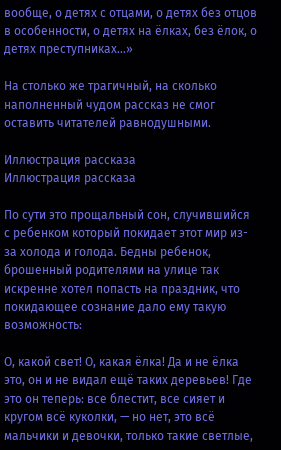вообще, о детях с отцами, о детях без отцов в особенности, о детях на ёлках, без ёлок, о детях преступниках…»

На столько же трагичный, на сколько наполненный чудом рассказ не смог оставить читателей равнодушными.

Иллюстрация рассказа
Иллюстрация рассказа

По сути это прощальный сон, случившийся с ребенком который покидает этот мир из-за холода и голода. Бедны ребенок, брошенный родителями на улице так искренне хотел попасть на праздник, что покидающее сознание дало ему такую возможность:

О, какой свет! О, какая ёлка! Да и не ёлка это, он и не видал ещё таких деревьев! Где это он теперь: все блестит, все сияет и кругом всё куколки, — но нет, это всё мальчики и девочки, только такие светлые,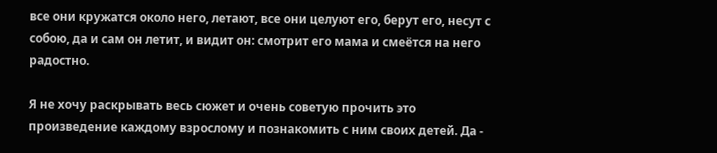все они кружатся около него, летают, все они целуют его, берут его, несут с собою, да и сам он летит, и видит он: смотрит его мама и смеётся на него радостно.

Я не хочу раскрывать весь сюжет и очень советую прочить это произведение каждому взрослому и познакомить с ним своих детей. Да -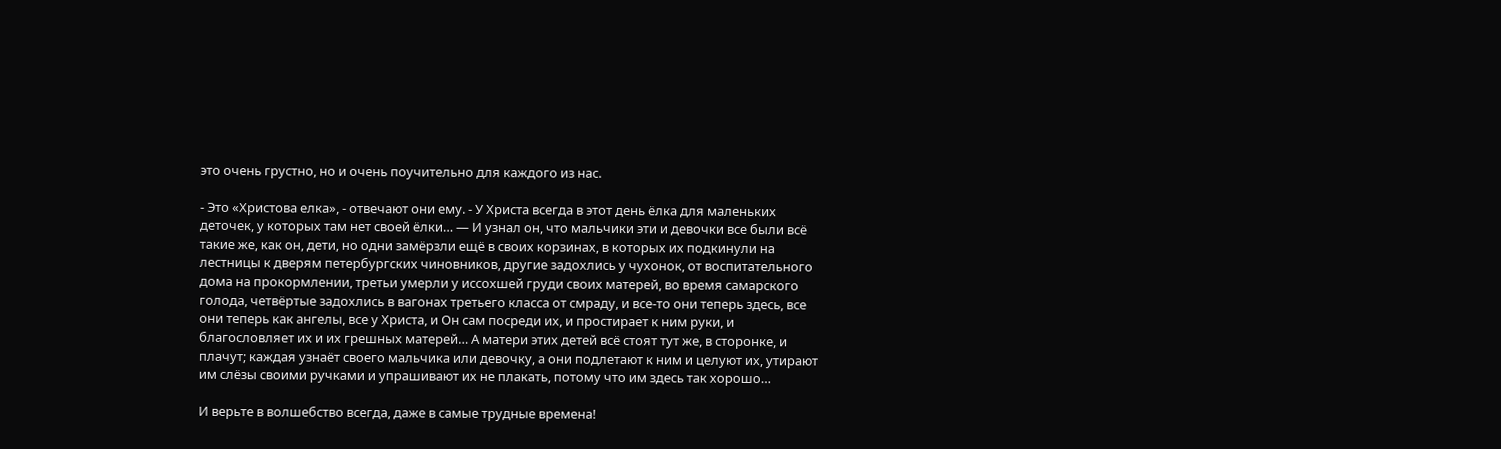это очень грустно, но и очень поучительно для каждого из нас.

- Это «Христова елка», - отвечают они ему. - У Христа всегда в этот день ёлка для маленьких деточек, у которых там нет своей ёлки… — И узнал он, что мальчики эти и девочки все были всё такие же, как он, дети, но одни замёрзли ещё в своих корзинах, в которых их подкинули на лестницы к дверям петербургских чиновников, другие задохлись у чухонок, от воспитательного дома на прокормлении, третьи умерли у иссохшей груди своих матерей, во время самарского голода, четвёртые задохлись в вагонах третьего класса от смраду, и все-то они теперь здесь, все они теперь как ангелы, все у Христа, и Он сам посреди их, и простирает к ним руки, и благословляет их и их грешных матерей… А матери этих детей всё стоят тут же, в сторонке, и плачут; каждая узнаёт своего мальчика или девочку, а они подлетают к ним и целуют их, утирают им слёзы своими ручками и упрашивают их не плакать, потому что им здесь так хорошо…

И верьте в волшебство всегда, даже в самые трудные времена!